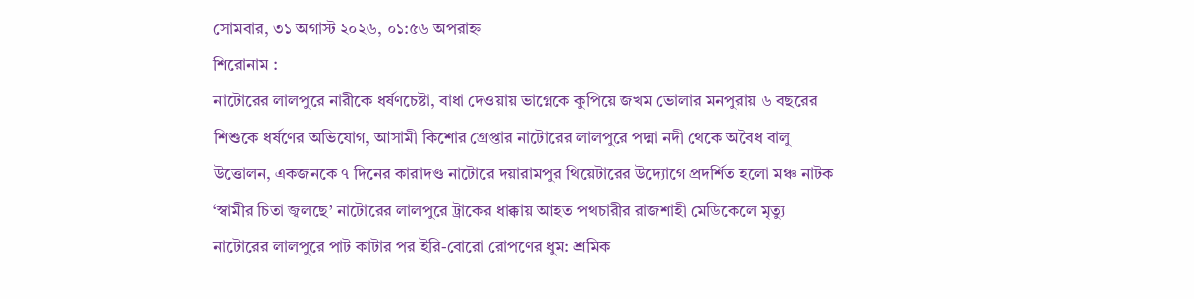সোমবার, ৩১ অগাস্ট ২০২৬, ০১:৫৬ অপরাহ্ন
শিরোনাম :
নাটোরের লালপুরে নারীকে ধর্ষণচেষ্টা, বাধা দেওয়ায় ভাগ্নেকে কুপিয়ে জখম ভোলার মনপুরায় ৬ বছরের শিশুকে ধর্ষণের অভিযোগ, আসামী কিশোর গ্রেপ্তার নাটোরের লালপুরে পদ্মা নদী থেকে অবৈধ বালু উত্তোলন, একজনকে ৭ দিনের কারাদণ্ড নাটোরে দয়ারামপুর থিয়েটারের উদ্যোগে প্রদর্শিত হলো মঞ্চ নাটক ‘স্বামীর চিতা জ্বলছে’ নাটোরের লালপুরে ট্রাকের ধাক্কায় আহত পথচারীর রাজশাহী মেডিকেলে মৃত্যু নাটোরের লালপুরে পাট কাটার পর ইরি-বোরো রোপণের ধুম: শ্রমিক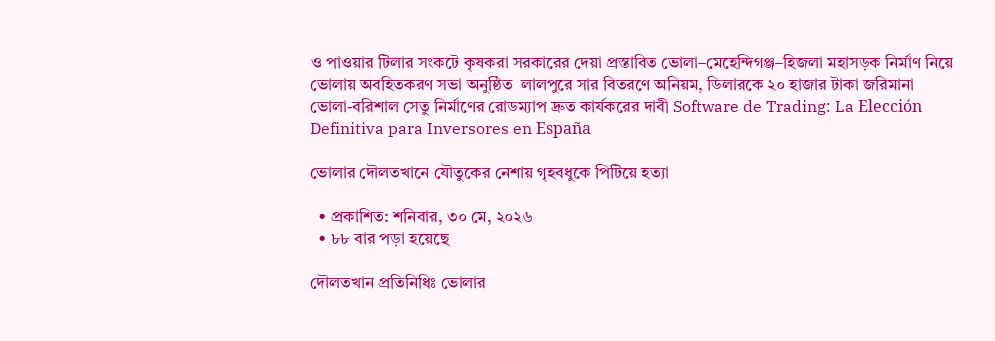ও পাওয়ার টিলার সংকটে কৃষকরা সরকারের দেয়া প্রস্তাবিত ভোলা–মেহেন্দিগঞ্জ–হিজলা মহাসড়ক নির্মাণ নিয়ে ভোলায় অবহিতকরণ সভা অনুষ্ঠিত  লালপুরে সার বিতরণে অনিয়ম, ডিলারকে ২০ হাজার টাকা জরিমানা ভোলা-বরিশাল সেতু নির্মাণের রোডম্যাপ দ্রুত কার্যকরের দাবী Software de Trading: La Elección Definitiva para Inversores en España

ভোলার দৌলতখানে যৌতুকের নেশায় গৃহবধুকে পিটিয়ে হত্যা

  • প্রকাশিত: শনিবার, ৩০ মে, ২০২৬
  • ৮৮ বার পড়া হয়েছে

দৌলতখান প্রতিনিধিঃ ভোলার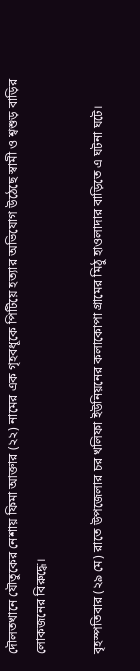দৌলতখানে যৌতুকের নেশায় ফিমা আক্তার (২২) নামের এক ‍গৃহবধূকে পিটিয়ে হত্যার অভিযোগ উঠেছে স্বামী ও শ্বশুড় বাড়ির লোকজনের বিরুদ্ধে।

বৃহস্পতিবার (২৯ মে) রাতে উপজেলার চর খলিফা ইউনিয়নের কলাকোপা গ্রামের মিঠু হাওলাদার বাড়িতে এ ঘটনা ঘটে।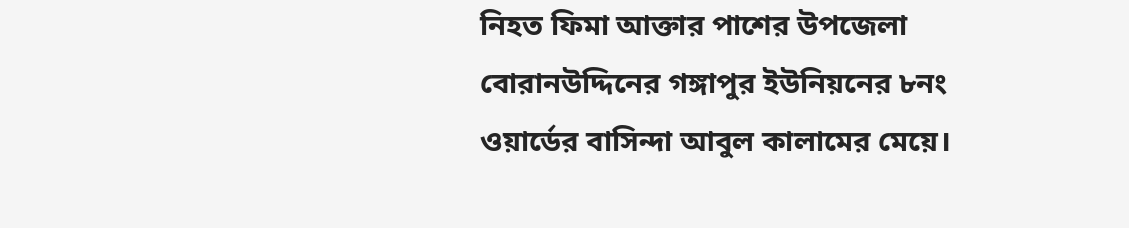নিহত ফিমা আক্তার পাশের উপজেলা বোরানউদ্দিনের গঙ্গাপুর ইউনিয়নের ৮নং ওয়ার্ডের বাসিন্দা আবুল কালামের মেয়ে।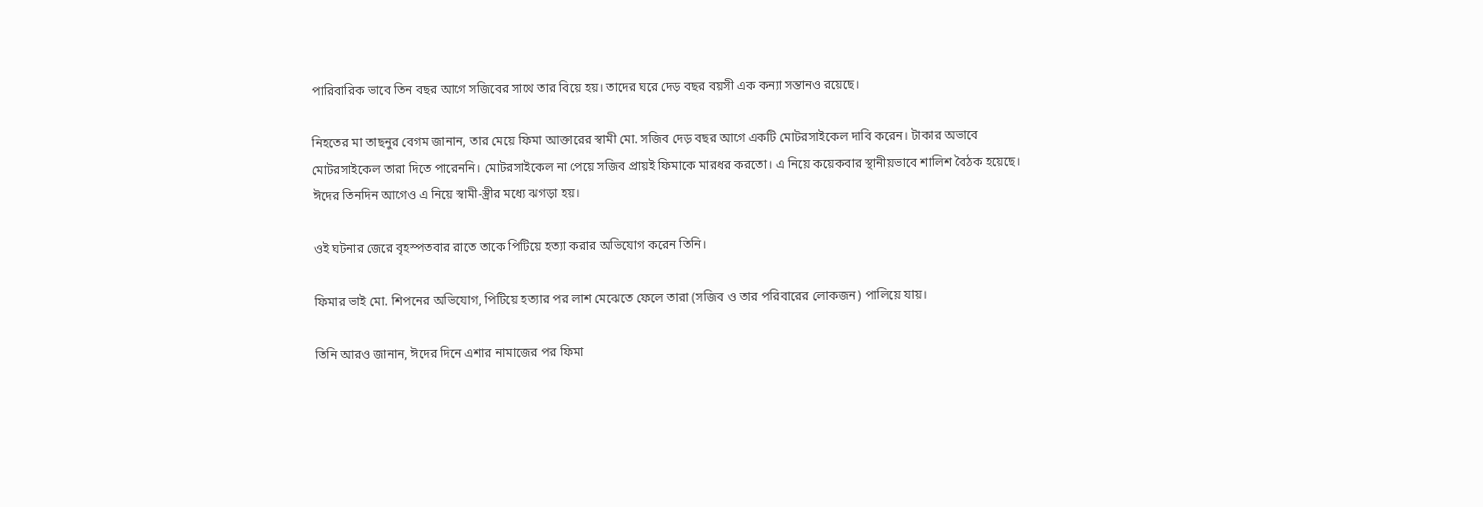পারিবারিক ভাবে তিন বছর আগে সজিবের সাথে তার বিয়ে হয়। তাদের ঘরে দেড় বছর বয়সী এক কন্যা সন্তানও রয়েছে।

নিহতের মা তাছনুর বেগম জানান, তার মেয়ে ফিমা আক্তারের স্বামী মো. সজিব দেড় বছর আগে একটি মোটরসাইকেল দাবি করেন। টাকার অভাবে মোটরসাইকেল তারা দিতে পারেননি। মোটরসাইকেল না পেয়ে সজিব প্রায়ই ফিমাকে মারধর করতো। এ নিয়ে কয়েকবার স্থানীয়ভাবে শালিশ বৈঠক হয়েছে। ঈদের তিনদিন আগেও এ নিয়ে স্বামী-স্ত্রীর মধ্যে ঝগড়া হয়।

ওই ঘটনার জেরে বৃহস্পতবার রাতে তাকে পিটিয়ে হত্যা করার অভিযোগ করেন তিনি।

ফিমার ভাই মো. শিপনের অভিযোগ, পিটিয়ে হত্যার পর লাশ মেঝেতে ফেলে তারা (সজিব ও তার পরিবারের লোকজন) পালিয়ে যায়।

তিনি আরও জানান, ঈদের দিনে এশার নামাজের পর ফিমা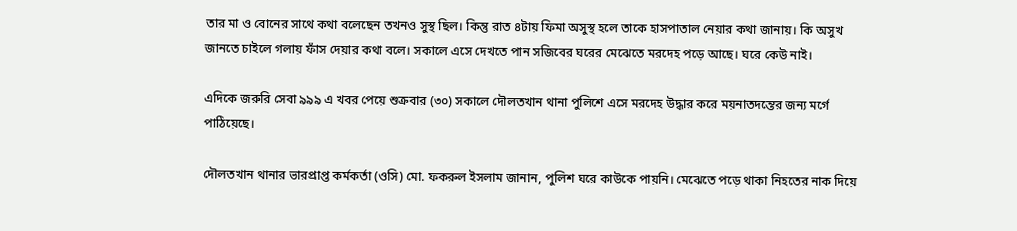তার মা ও বোনের সাথে কথা বলেছেন তখনও সুস্থ ছিল। কিন্তু রাত ৪টায় ফিমা অসুস্থ হলে তাকে হাসপাতাল নেয়ার কথা জানায়। কি অসুখ জানতে চাইলে গলায় ফাঁস দেয়ার কথা বলে। সকালে এসে দেখতে পান সজিবের ঘরের মেঝেতে মরদেহ পড়ে আছে। ঘরে কেউ নাই।

এদিকে জরুরি সেবা ৯৯৯ এ খবর পেয়ে শুক্রবার (৩০) সকালে দৌলতখান থানা পুলিশে এসে মরদেহ উদ্ধার করে ময়নাতদন্তের জন্য মর্গে পাঠিয়েছে।

দৌলতখান থানার ভারপ্রাপ্ত কর্মকর্তা (ওসি) মো. ফকরুল ইসলাম জানান, পুলিশ ঘরে কাউকে পায়নি। মেঝেতে পড়ে থাকা নিহতের নাক দিয়ে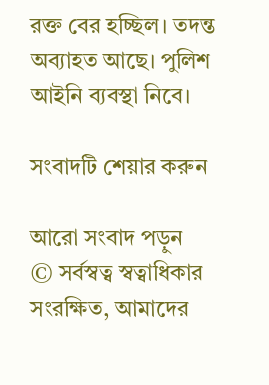রক্ত বের হচ্ছিল। তদন্ত অব্যাহত আছে। পুলিশ আইনি ব্যবস্থা নিবে।

সংবাদটি শেয়ার করুন

আরো সংবাদ পড়ুন
© সর্বস্বত্ব স্বত্বাধিকার সংরক্ষিত, আমাদের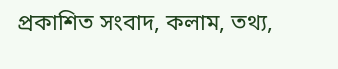প্রকাশিত সংবাদ, কলাম, তথ্য,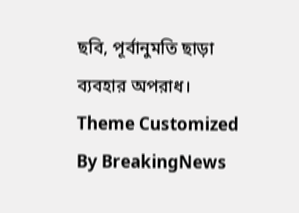ছবি, পূর্বানুমতি ছাড়া ব্যবহার অপরাধ।
Theme Customized By BreakingNews